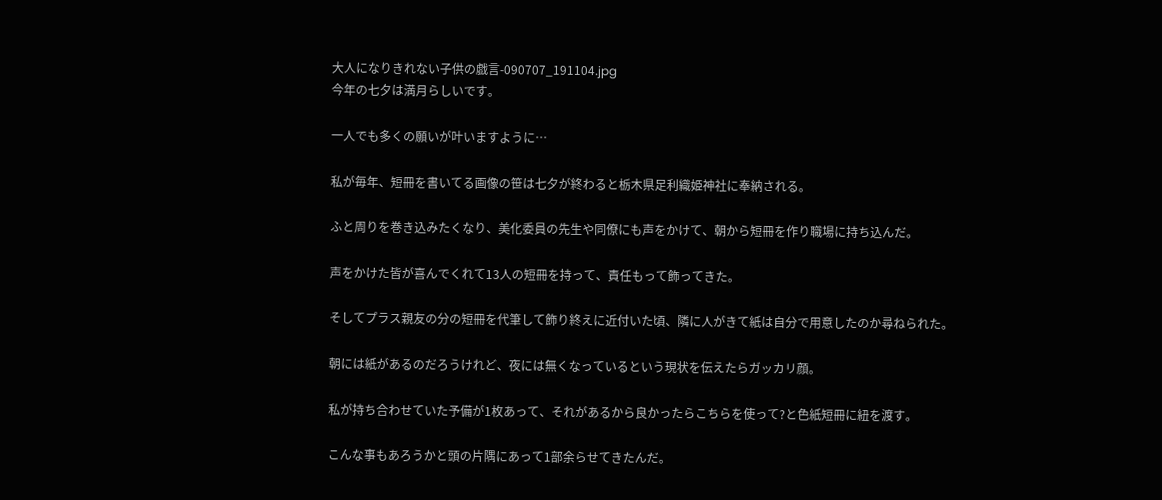大人になりきれない子供の戯言-090707_191104.jpg
今年の七夕は満月らしいです。

一人でも多くの願いが叶いますように…

私が毎年、短冊を書いてる画像の笹は七夕が終わると栃木県足利織姫神社に奉納される。

ふと周りを巻き込みたくなり、美化委員の先生や同僚にも声をかけて、朝から短冊を作り職場に持ち込んだ。

声をかけた皆が喜んでくれて13人の短冊を持って、責任もって飾ってきた。

そしてプラス親友の分の短冊を代筆して飾り終えに近付いた頃、隣に人がきて紙は自分で用意したのか尋ねられた。

朝には紙があるのだろうけれど、夜には無くなっているという現状を伝えたらガッカリ顔。

私が持ち合わせていた予備が1枚あって、それがあるから良かったらこちらを使って?と色紙短冊に紐を渡す。

こんな事もあろうかと頭の片隅にあって1部余らせてきたんだ。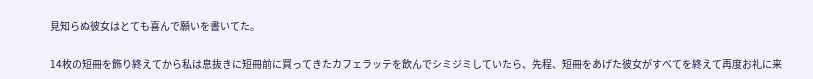見知らぬ彼女はとても喜んで願いを書いてた。

14枚の短冊を飾り終えてから私は息抜きに短冊前に買ってきたカフェラッテを飲んでシミジミしていたら、先程、短冊をあげた彼女がすべてを終えて再度お礼に来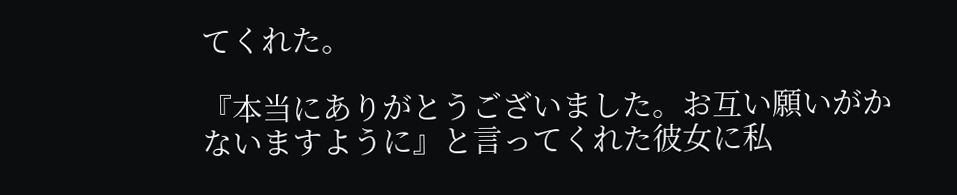てくれた。

『本当にありがとうございました。お互い願いがかないますように』と言ってくれた彼女に私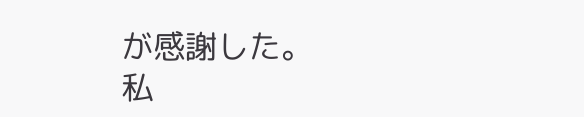が感謝した。
私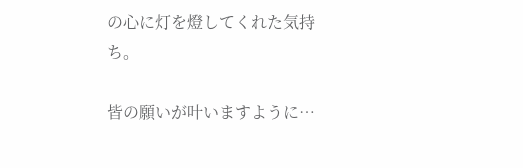の心に灯を燈してくれた気持ち。

皆の願いが叶いますように…